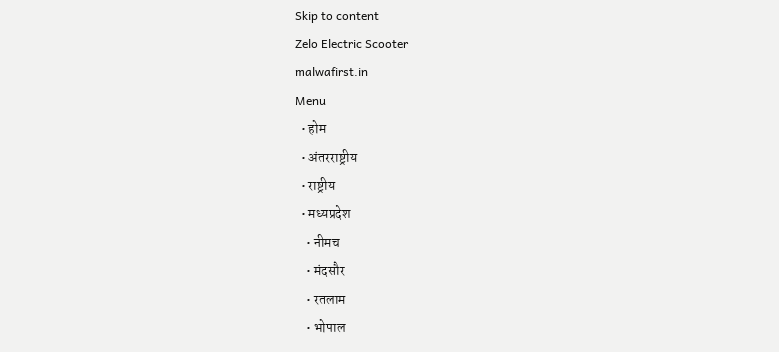Skip to content
Zelo Electric Scooter
malwafirst.in
Menu
  • होम
  • अंतरराष्ट्रीय
  • राष्ट्रीय
  • मध्यप्रदेश
    • नीमच
    • मंदसौर
    • रतलाम
    • भोपाल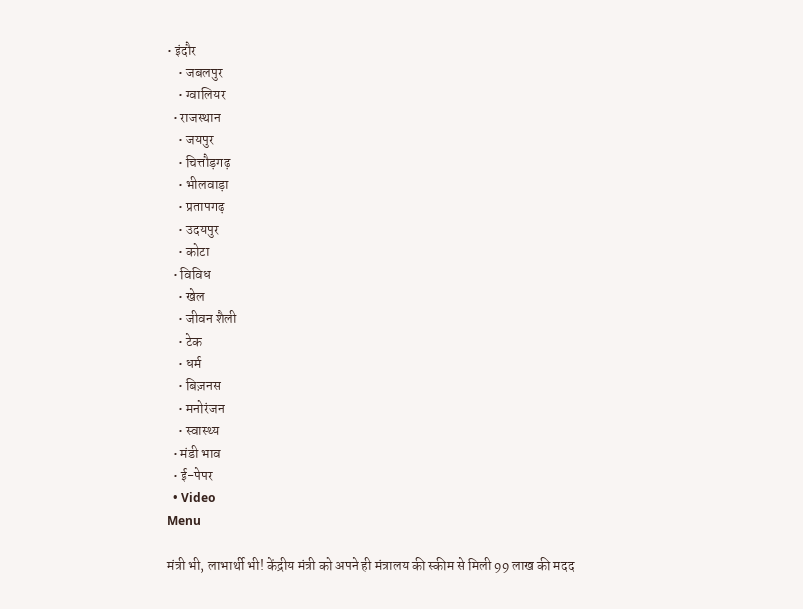• इंदौर
    • जबलपुर
    • ग्वालियर
  • राजस्थान
    • जयपुर
    • चित्तौड़गढ़
    • भीलवाड़ा
    • प्रतापगढ़
    • उदयपुर
    • कोटा
  • विविध
    • खेल
    • जीवन शैली
    • टेक
    • धर्म
    • बिज़नस
    • मनोरंजन
    • स्वास्थ्य
  • मंडी भाव
  • ई-पेपर
  • Video
Menu

मंत्री भी, लाभार्थी भी! केंद्रीय मंत्री को अपने ही मंत्रालय की स्कीम से मिली 99 लाख की मदद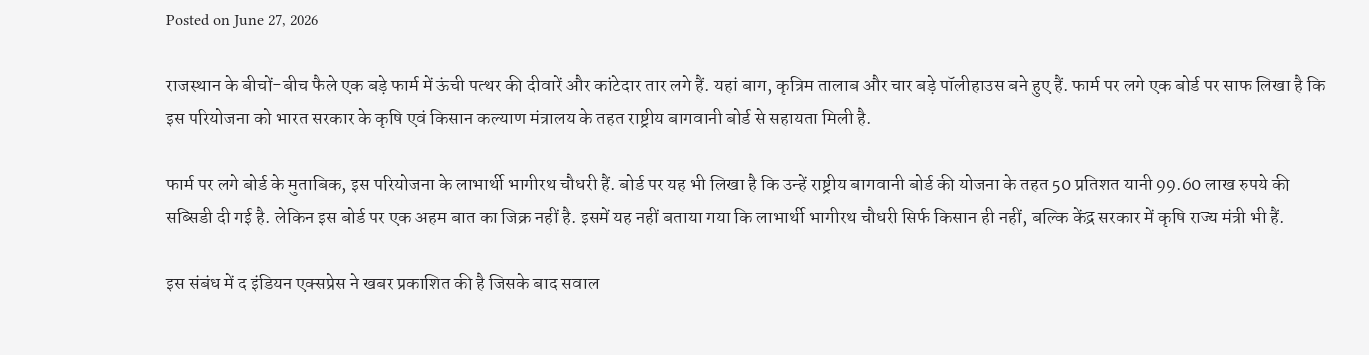Posted on June 27, 2026

राजस्थान के बीचों-बीच फैले एक बड़े फार्म में ऊंची पत्थर की दीवारें और कांटेदार तार लगे हैं. यहां बाग, कृत्रिम तालाब और चार बड़े पॉलीहाउस बने हुए हैं. फार्म पर लगे एक बोर्ड पर साफ लिखा है कि इस परियोजना को भारत सरकार के कृषि एवं किसान कल्याण मंत्रालय के तहत राष्ट्रीय बागवानी बोर्ड से सहायता मिली है.

फार्म पर लगे बोर्ड के मुताबिक, इस परियोजना के लाभार्थी भागीरथ चौधरी हैं. बोर्ड पर यह भी लिखा है कि उन्हें राष्ट्रीय बागवानी बोर्ड की योजना के तहत 50 प्रतिशत यानी 99.60 लाख रुपये की सब्सिडी दी गई है. लेकिन इस बोर्ड पर एक अहम बात का जिक्र नहीं है. इसमें यह नहीं बताया गया कि लाभार्थी भागीरथ चौधरी सिर्फ किसान ही नहीं, बल्कि केंद्र सरकार में कृषि राज्य मंत्री भी हैं.

इस संबंध में द इंडियन एक्सप्रेस ने खबर प्रकाशित की है जिसके बाद सवाल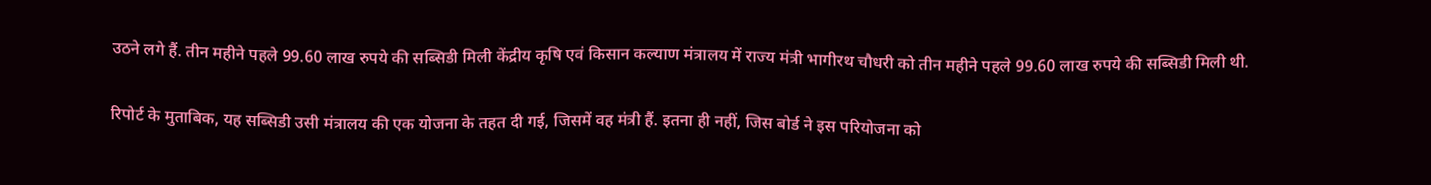उठने लगे हैं. तीन महीने पहले 99.60 लाख रुपये की सब्सिडी मिली केंद्रीय कृषि एवं किसान कल्याण मंत्रालय में राज्य मंत्री भागीरथ चौधरी को तीन महीने पहले 99.60 लाख रुपये की सब्सिडी मिली थी.

रिपोर्ट के मुताबिक, यह सब्सिडी उसी मंत्रालय की एक योजना के तहत दी गई, जिसमें वह मंत्री हैं. इतना ही नहीं, जिस बोर्ड ने इस परियोजना को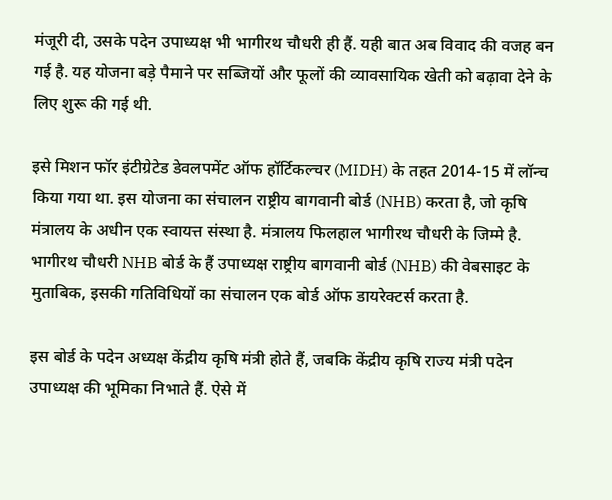मंजूरी दी, उसके पदेन उपाध्यक्ष भी भागीरथ चौधरी ही हैं. यही बात अब विवाद की वजह बन गई है. यह योजना बड़े पैमाने पर सब्जियों और फूलों की व्यावसायिक खेती को बढ़ावा देने के लिए शुरू की गई थी.

इसे मिशन फॉर इंटीग्रेटेड डेवलपमेंट ऑफ हॉर्टिकल्चर (MIDH) के तहत 2014-15 में लॉन्च किया गया था. इस योजना का संचालन राष्ट्रीय बागवानी बोर्ड (NHB) करता है, जो कृषि मंत्रालय के अधीन एक स्वायत्त संस्था है. मंत्रालय फिलहाल भागीरथ चौधरी के जिम्मे है. भागीरथ चौधरी NHB बोर्ड के हैं उपाध्यक्ष राष्ट्रीय बागवानी बोर्ड (NHB) की वेबसाइट के मुताबिक, इसकी गतिविधियों का संचालन एक बोर्ड ऑफ डायरेक्टर्स करता है.

इस बोर्ड के पदेन अध्यक्ष केंद्रीय कृषि मंत्री होते हैं, जबकि केंद्रीय कृषि राज्य मंत्री पदेन उपाध्यक्ष की भूमिका निभाते हैं. ऐसे में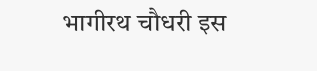भागीरथ चौधरी इस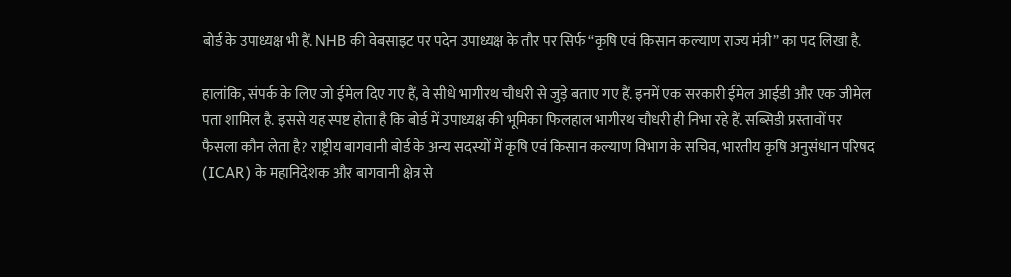बोर्ड के उपाध्यक्ष भी हैं. NHB की वेबसाइट पर पदेन उपाध्यक्ष के तौर पर सिर्फ “कृषि एवं किसान कल्याण राज्य मंत्री” का पद लिखा है.

हालांकि, संपर्क के लिए जो ईमेल दिए गए हैं, वे सीधे भागीरथ चौधरी से जुड़े बताए गए हैं. इनमें एक सरकारी ईमेल आईडी और एक जीमेल पता शामिल है. इससे यह स्पष्ट होता है कि बोर्ड में उपाध्यक्ष की भूमिका फिलहाल भागीरथ चौधरी ही निभा रहे हैं. सब्सिडी प्रस्तावों पर फैसला कौन लेता है? राष्ट्रीय बागवानी बोर्ड के अन्य सदस्यों में कृषि एवं किसान कल्याण विभाग के सचिव, भारतीय कृषि अनुसंधान परिषद (ICAR) के महानिदेशक और बागवानी क्षेत्र से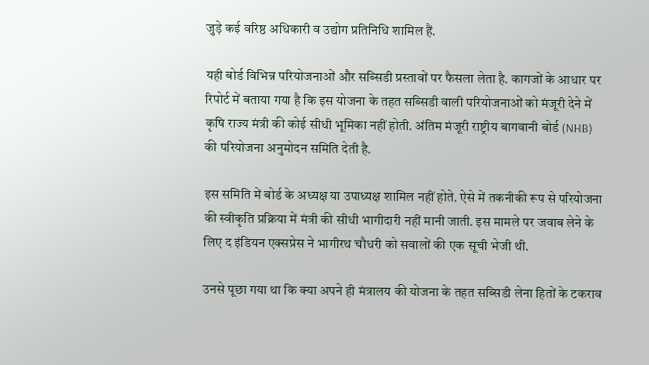जुड़े कई वरिष्ठ अधिकारी व उद्योग प्रतिनिधि शामिल हैं.

यही बोर्ड विभिन्न परियोजनाओं और सब्सिडी प्रस्तावों पर फैसला लेता है. कागजों के आधार पर रिपोर्ट में बताया गया है कि इस योजना के तहत सब्सिडी वाली परियोजनाओं को मंजूरी देने में कृषि राज्य मंत्री की कोई सीधी भूमिका नहीं होती. अंतिम मंजूरी राष्ट्रीय बागवानी बोर्ड (NHB) की परियोजना अनुमोदन समिति देती है.

इस समिति में बोर्ड के अध्यक्ष या उपाध्यक्ष शामिल नहीं होते. ऐसे में तकनीकी रूप से परियोजना की स्वीकृति प्रक्रिया में मंत्री की सीधी भागीदारी नहीं मानी जाती. इस मामले पर जवाब लेने के लिए द इंडियन एक्सप्रेस ने भागीरथ चौधरी को सवालों की एक सूची भेजी थी.

उनसे पूछा गया था कि क्या अपने ही मंत्रालय की योजना के तहत सब्सिडी लेना हितों के टकराव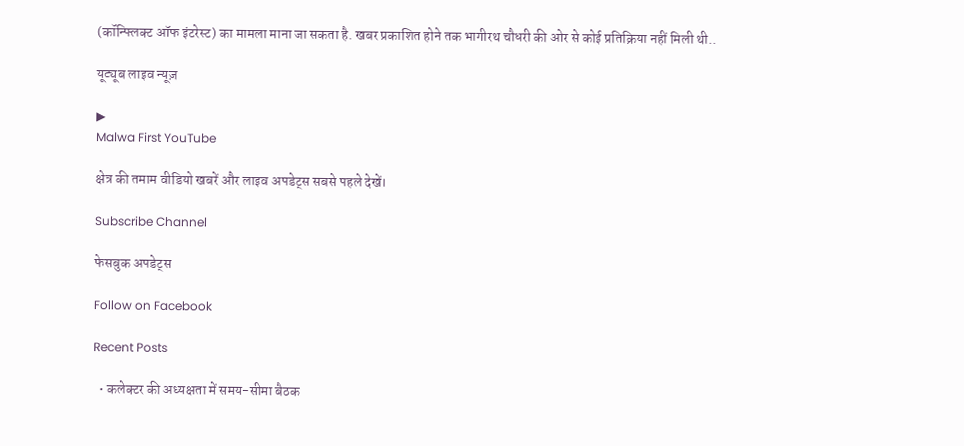(कॉन्फ्लिक्ट ऑफ इंटरेस्ट) का मामला माना जा सकता है. खबर प्रकाशित होने तक भागीरथ चौधरी की ओर से कोई प्रतिक्रिया नहीं मिली थी..

यूट्यूब लाइव न्यूज़

▶
Malwa First YouTube

क्षेत्र की तमाम वीडियो खबरें और लाइव अपडेट्स सबसे पहले देखें।

Subscribe Channel

फेसबुक अपडेट्स

Follow on Facebook

Recent Posts

  • कलेक्टर की अध्यक्षता में समय-सीमा बैठक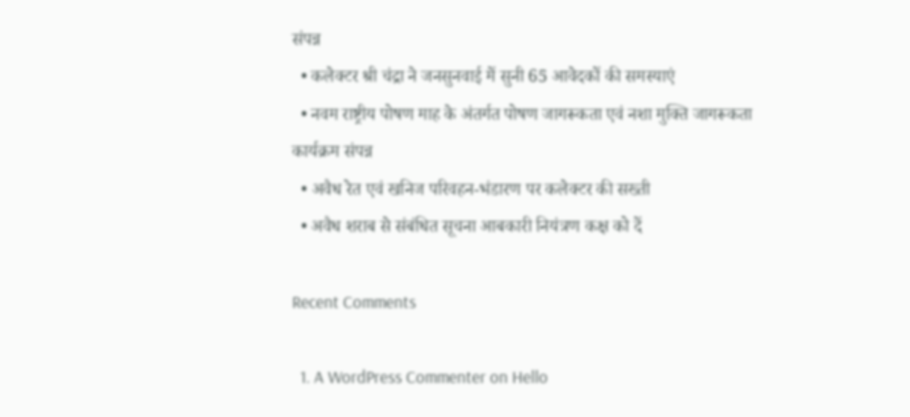संपन्न
  • कलेक्टर श्री चंद्रा ने जनसुनवाई में सुनी 65 आवेदकों की समस्याएं
  • नवम राष्ट्रीय पोषण माह के अंतर्गत पोषण जागरूकता एवं नशा मुक्ति जागरूकता कार्यक्रम संपन्न
  • अवैध रेत एवं खनिज परिवहन-भंडारण पर कलेक्टर की सख्ती
  • अवैध शराब से संबंधित सूचना आबकारी नियंत्रण कक्ष को दें

Recent Comments

  1. A WordPress Commenter on Hello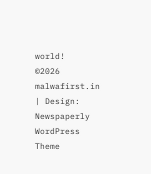world!
©2026 malwafirst.in | Design: Newspaperly WordPress Theme